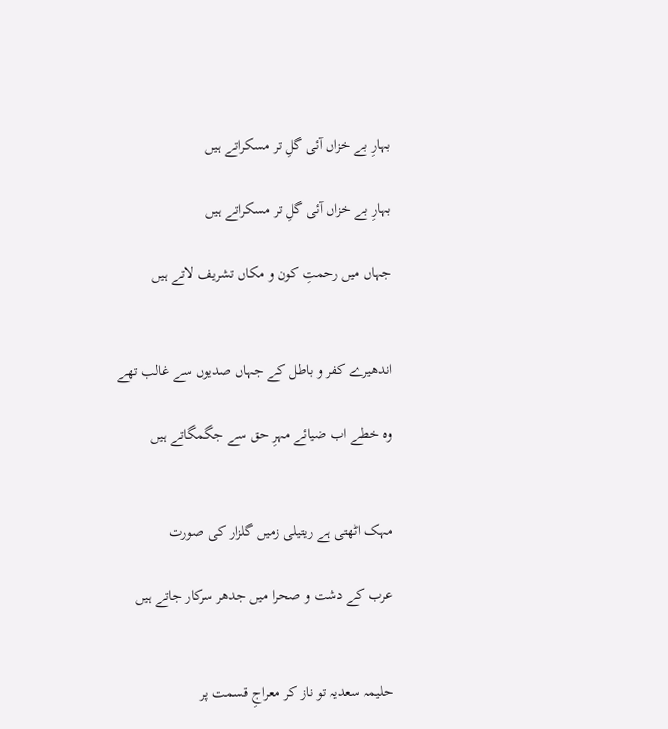بہارِ بے خزاں آئی گلِ تر مسکراتے ہیں

بہارِ بے خزاں آئی گلِ تر مسکراتے ہیں

جہاں میں رحمتِ کون و مکاں تشریف لاتے ہیں


اندھیرے کفر و باطل کے جہاں صدیوں سے غالب تھے

وہ خطے اب ضیائے مہرِ حق سے جگمگاتے ہیں


مہک اٹھتی ہے ریتیلی زمیں گلزار کی صورت

عرب کے دشت و صحرا میں جدھر سرکار جاتے ہیں


حلیمہ سعدیہ تو ناز کر معراجِ قسمت پر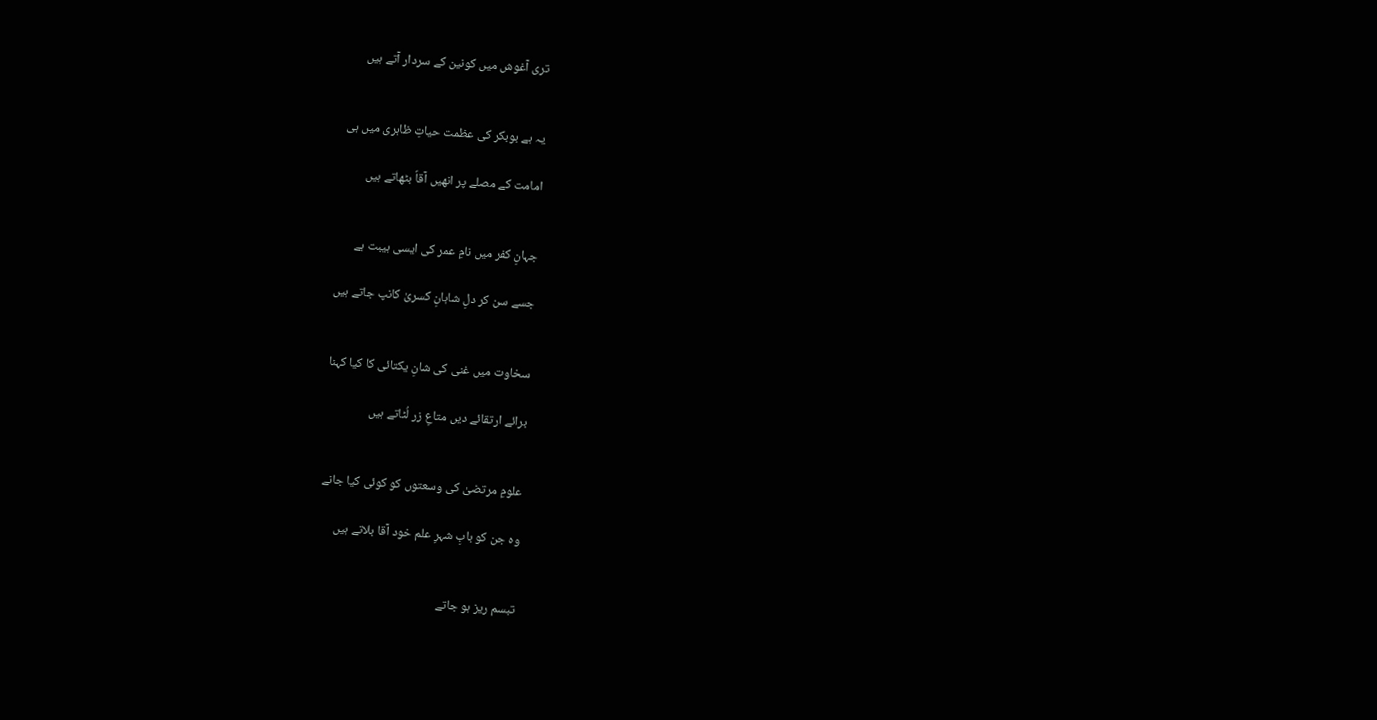تری آغوش میں کونین کے سردار آتے ہیں


یہ ہے بوبکر کی عظمت حیاتِ ظاہری میں ہی

امامت کے مصلے پر انھیں آقاؐ بٹھاتے ہیں


جہانِ کفر میں نامِ عمر کی ایسی ہیبت ہے

جسے سن کر دلِ شاہانِ کسریٰ کانپ جاتے ہیں


سخاوت میں غنی کی شانِ یکتائی کا کیا کہنا

برائے ارتقائے دیں متاعِ زر لُٹاتے ہیں


علومِ مرتضیٰ کی وسعتوں کو کوئی کیا جانے

وہ جن کو بابِ شہرِ علم خود آقا بلاتے ہیں


تبسم ریز ہو جاتے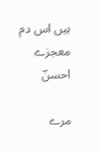ہیں اس دم معجزے احسنؔ

مرے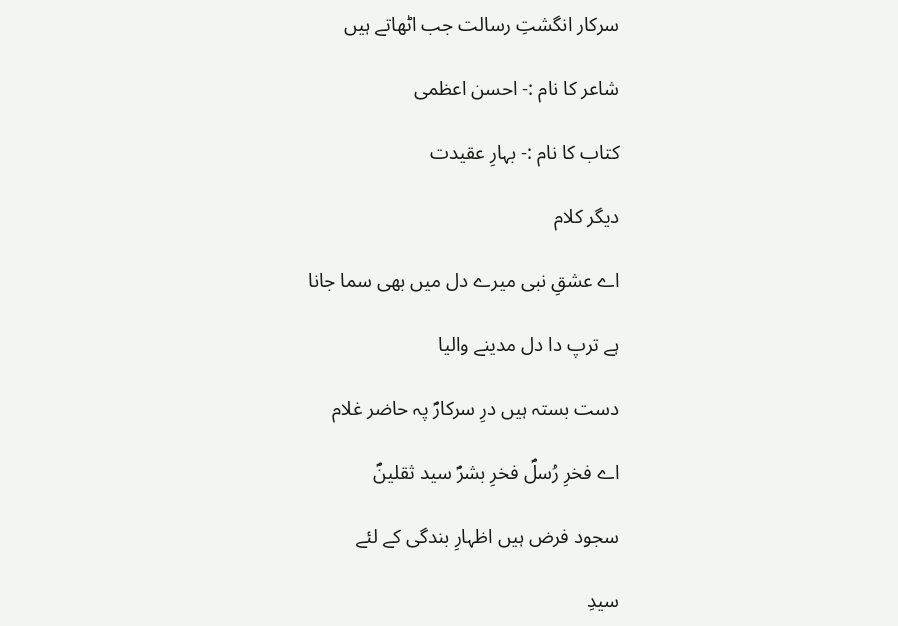سرکار انگشتِ رسالت جب اٹھاتے ہیں

شاعر کا نام :- احسن اعظمی

کتاب کا نام :- بہارِ عقیدت

دیگر کلام

اے عشقِ نبی میرے دل میں بھی سما جانا

ہے ترپ دا دل مدینے والیا

دست بستہ ہیں درِ سرکارؐ پہ حاضر غلام

اے فخرِ رُسلؐ فخرِ بشرؐ سید ثقلینؐ

سجود فرض ہیں اظہارِ بندگی کے لئے

سیدِ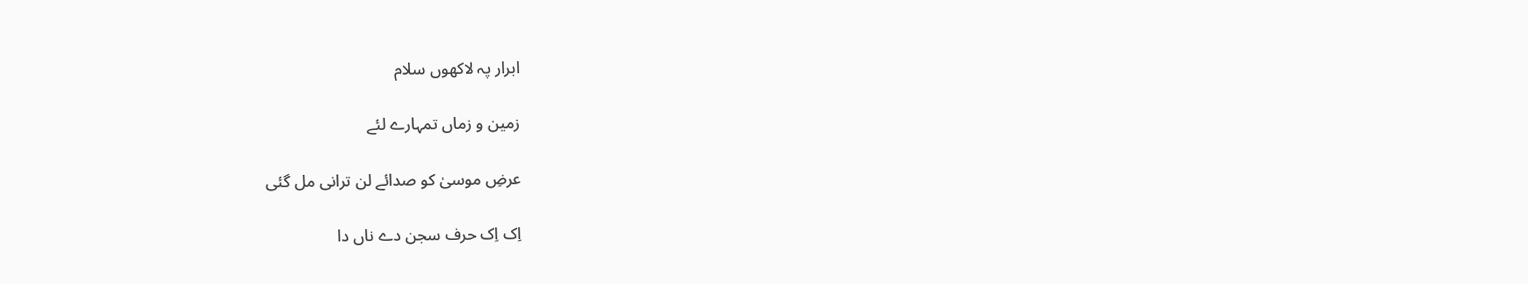ابرار پہ لاکھوں سلام

زمین و زماں تمہارے لئے

عرضِ موسیٰ کو صدائے لن ترانی مل گئی

اِک اِک حرف سجن دے ناں دا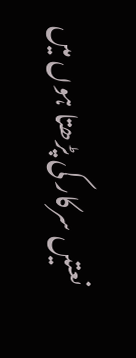نعتیں سرکار کی پڑھتا ہوں میں